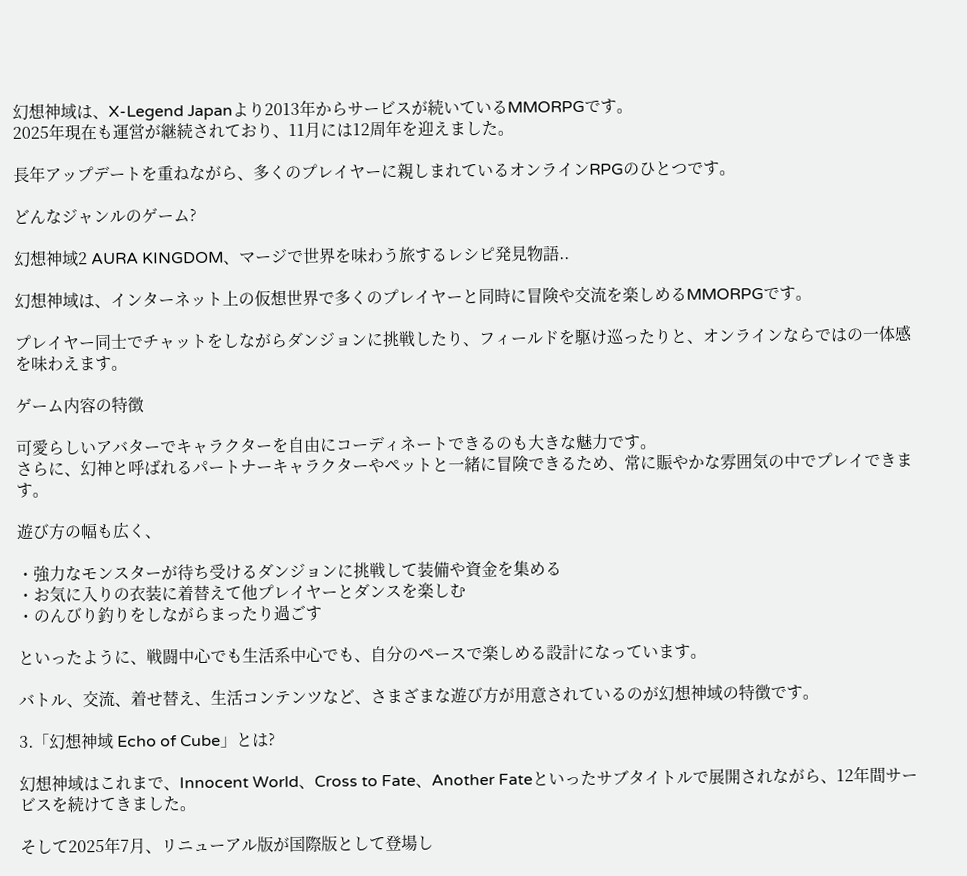幻想神域は、X-Legend Japanより2013年からサービスが続いているMMORPGです。
2025年現在も運営が継続されており、11月には12周年を迎えました。

長年アップデートを重ねながら、多くのプレイヤーに親しまれているオンラインRPGのひとつです。

どんなジャンルのゲーム?

幻想神域2 AURA KINGDOM、マージで世界を味わう旅するレシピ発見物語..

幻想神域は、インターネット上の仮想世界で多くのプレイヤーと同時に冒険や交流を楽しめるMMORPGです。

プレイヤー同士でチャットをしながらダンジョンに挑戦したり、フィールドを駆け巡ったりと、オンラインならではの一体感を味わえます。

ゲーム内容の特徴

可愛らしいアバターでキャラクターを自由にコーディネートできるのも大きな魅力です。
さらに、幻神と呼ばれるパートナーキャラクターやペットと一緒に冒険できるため、常に賑やかな雰囲気の中でプレイできます。

遊び方の幅も広く、

・強力なモンスターが待ち受けるダンジョンに挑戦して装備や資金を集める
・お気に入りの衣装に着替えて他プレイヤーとダンスを楽しむ
・のんびり釣りをしながらまったり過ごす

といったように、戦闘中心でも生活系中心でも、自分のペースで楽しめる設計になっています。

バトル、交流、着せ替え、生活コンテンツなど、さまざまな遊び方が用意されているのが幻想神域の特徴です。

3.「幻想神域 Echo of Cube」とは?

幻想神域はこれまで、Innocent World、Cross to Fate、Another Fateといったサブタイトルで展開されながら、12年間サービスを続けてきました。

そして2025年7月、リニューアル版が国際版として登場し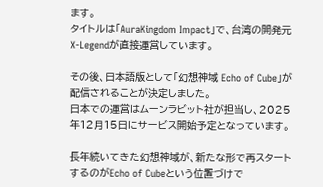ます。
タイトルは「AuraKingdom Impact」で、台湾の開発元X-Legendが直接運営しています。

その後、日本語版として「幻想神域 Echo of Cube」が配信されることが決定しました。
日本での運営はムーンラビット社が担当し、2025年12月15日にサービス開始予定となっています。

長年続いてきた幻想神域が、新たな形で再スタートするのがEcho of Cubeという位置づけで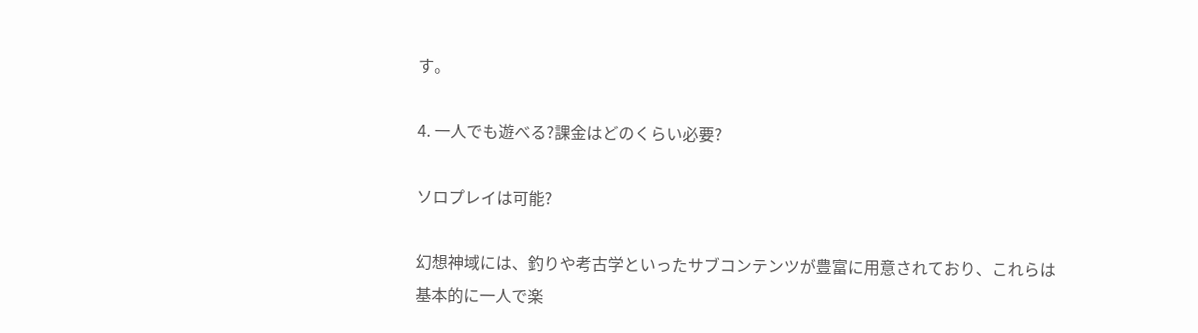す。

4. 一人でも遊べる?課金はどのくらい必要?

ソロプレイは可能?

幻想神域には、釣りや考古学といったサブコンテンツが豊富に用意されており、これらは基本的に一人で楽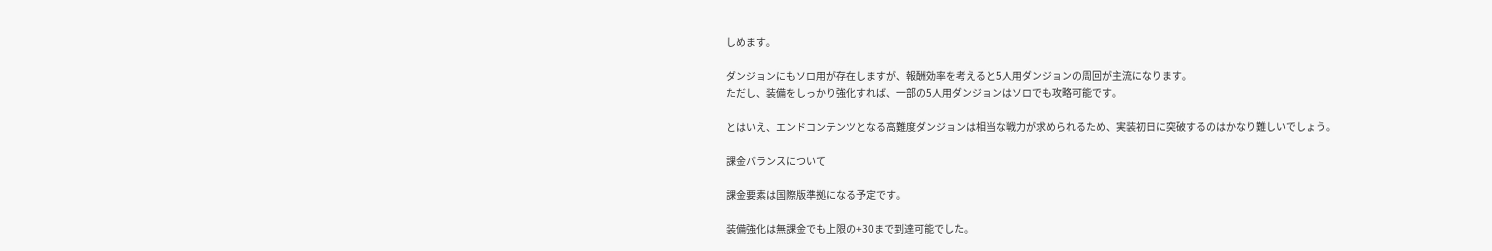しめます。

ダンジョンにもソロ用が存在しますが、報酬効率を考えると5人用ダンジョンの周回が主流になります。
ただし、装備をしっかり強化すれば、一部の5人用ダンジョンはソロでも攻略可能です。

とはいえ、エンドコンテンツとなる高難度ダンジョンは相当な戦力が求められるため、実装初日に突破するのはかなり難しいでしょう。

課金バランスについて

課金要素は国際版準拠になる予定です。

装備強化は無課金でも上限の+30まで到達可能でした。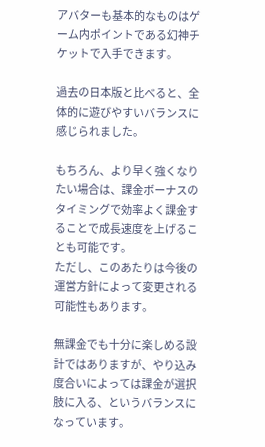アバターも基本的なものはゲーム内ポイントである幻神チケットで入手できます。

過去の日本版と比べると、全体的に遊びやすいバランスに感じられました。

もちろん、より早く強くなりたい場合は、課金ボーナスのタイミングで効率よく課金することで成長速度を上げることも可能です。
ただし、このあたりは今後の運営方針によって変更される可能性もあります。

無課金でも十分に楽しめる設計ではありますが、やり込み度合いによっては課金が選択肢に入る、というバランスになっています。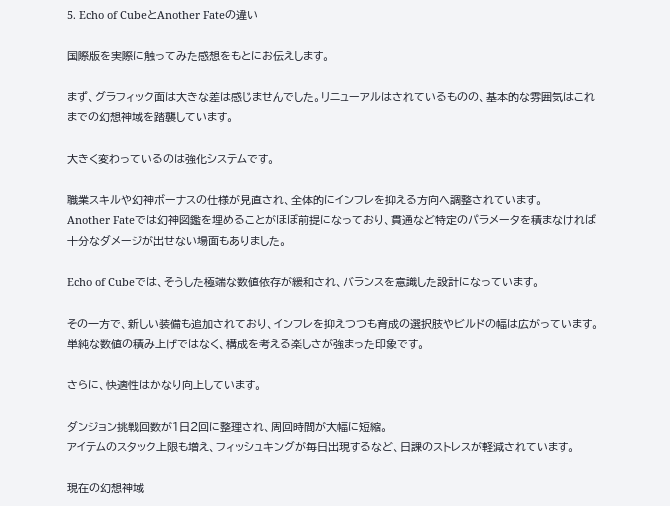5. Echo of CubeとAnother Fateの違い

国際版を実際に触ってみた感想をもとにお伝えします。

まず、グラフィック面は大きな差は感じませんでした。リニューアルはされているものの、基本的な雰囲気はこれまでの幻想神域を踏襲しています。

大きく変わっているのは強化システムです。

職業スキルや幻神ボーナスの仕様が見直され、全体的にインフレを抑える方向へ調整されています。
Another Fateでは幻神図鑑を埋めることがほぼ前提になっており、貫通など特定のパラメータを積まなければ十分なダメージが出せない場面もありました。

Echo of Cubeでは、そうした極端な数値依存が緩和され、バランスを意識した設計になっています。

その一方で、新しい装備も追加されており、インフレを抑えつつも育成の選択肢やビルドの幅は広がっています。単純な数値の積み上げではなく、構成を考える楽しさが強まった印象です。

さらに、快適性はかなり向上しています。

ダンジョン挑戦回数が1日2回に整理され、周回時間が大幅に短縮。
アイテムのスタック上限も増え、フィッシュキングが毎日出現するなど、日課のストレスが軽減されています。

現在の幻想神域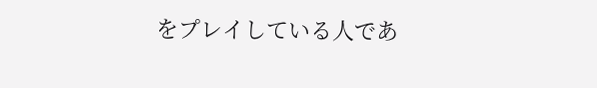をプレイしている人であ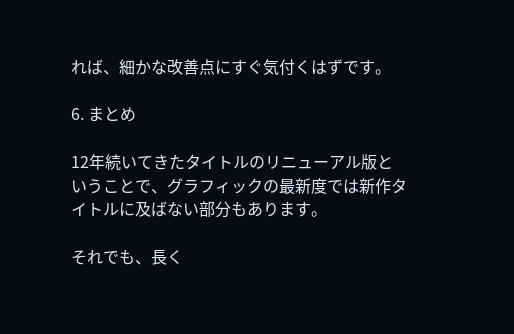れば、細かな改善点にすぐ気付くはずです。

6. まとめ

12年続いてきたタイトルのリニューアル版ということで、グラフィックの最新度では新作タイトルに及ばない部分もあります。

それでも、長く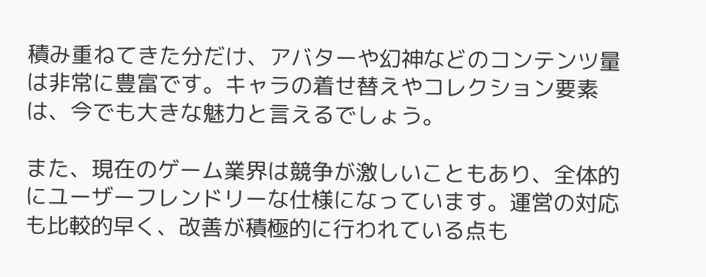積み重ねてきた分だけ、アバターや幻神などのコンテンツ量は非常に豊富です。キャラの着せ替えやコレクション要素は、今でも大きな魅力と言えるでしょう。

また、現在のゲーム業界は競争が激しいこともあり、全体的にユーザーフレンドリーな仕様になっています。運営の対応も比較的早く、改善が積極的に行われている点も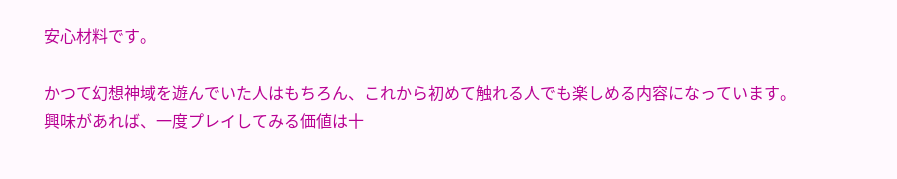安心材料です。

かつて幻想神域を遊んでいた人はもちろん、これから初めて触れる人でも楽しめる内容になっています。
興味があれば、一度プレイしてみる価値は十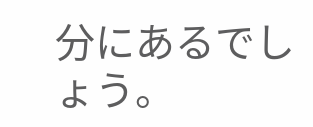分にあるでしょう。